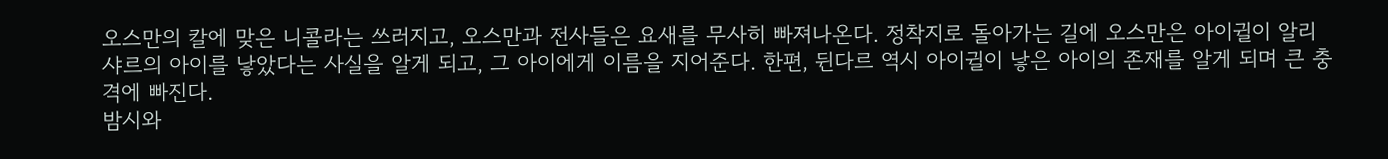오스만의 칼에 맞은 니콜라는 쓰러지고, 오스만과 전사들은 요새를 무사히 빠져나온다. 정착지로 돌아가는 길에 오스만은 아이귈이 알리샤르의 아이를 낳았다는 사실을 알게 되고, 그 아이에게 이름을 지어준다. 한편, 뒨다르 역시 아이귈이 낳은 아이의 존재를 알게 되며 큰 충격에 빠진다.
밤시와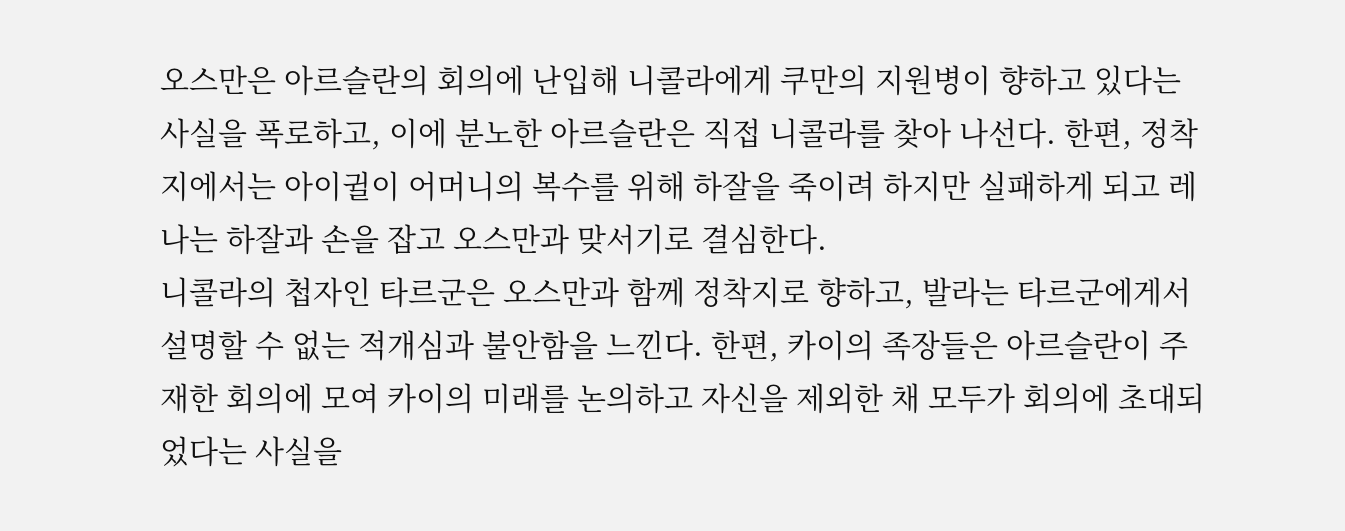오스만은 아르슬란의 회의에 난입해 니콜라에게 쿠만의 지원병이 향하고 있다는 사실을 폭로하고, 이에 분노한 아르슬란은 직접 니콜라를 찾아 나선다. 한편, 정착지에서는 아이귈이 어머니의 복수를 위해 하잘을 죽이려 하지만 실패하게 되고 레나는 하잘과 손을 잡고 오스만과 맞서기로 결심한다.
니콜라의 첩자인 타르군은 오스만과 함께 정착지로 향하고, 발라는 타르군에게서 설명할 수 없는 적개심과 불안함을 느낀다. 한편, 카이의 족장들은 아르슬란이 주재한 회의에 모여 카이의 미래를 논의하고 자신을 제외한 채 모두가 회의에 초대되었다는 사실을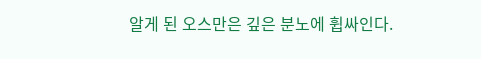알게 된 오스만은 깊은 분노에 휩싸인다.